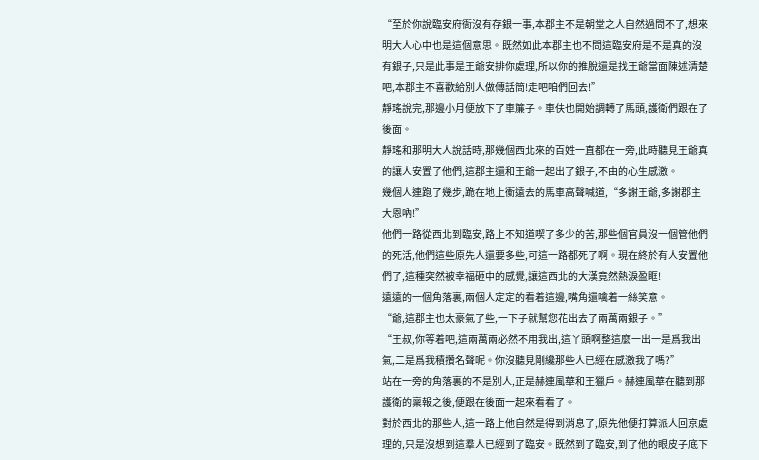“至於你說臨安府衙沒有存銀一事,本郡主不是朝堂之人自然過問不了,想來明大人心中也是這個意思。既然如此本郡主也不問這臨安府是不是真的沒有銀子,只是此事是王爺安排你處理,所以你的推脫還是找王爺當面陳述清楚吧,本郡主不喜歡給別人做傳話筒!走吧咱們回去!”
靜瑤說完,那邊小月便放下了車簾子。車伕也開始調轉了馬頭,護衛們跟在了後面。
靜瑤和那明大人說話時,那幾個西北來的百姓一直都在一旁,此時聽見王爺真的讓人安置了他們,這郡主還和王爺一起出了銀子,不由的心生感激。
幾個人連跑了幾步,跪在地上衝遠去的馬車高聲喊道,“多謝王爺,多謝郡主大恩吶!”
他們一路從西北到臨安,路上不知道喫了多少的苦,那些個官員沒一個管他們的死活,他們這些原先人還要多些,可這一路都死了啊。現在終於有人安置他們了,這種突然被幸福砸中的感覺,讓這西北的大漢竟然熱淚盈眶!
遠遠的一個角落裏,兩個人定定的看着這邊,嘴角還噙着一絲笑意。
“爺,這郡主也太豪氣了些,一下子就幫您花出去了兩萬兩銀子。”
“王叔,你等着吧,這兩萬兩必然不用我出,這丫頭啊整這麼一出一是爲我出氣,二是爲我積攢名聲呢。你沒聽見剛纔那些人已經在感激我了嗎?”
站在一旁的角落裏的不是別人,正是赫連風華和王獵戶。赫連風華在聽到那護衛的稟報之後,便跟在後面一起來看看了。
對於西北的那些人,這一路上他自然是得到消息了,原先他便打算派人回京處理的,只是沒想到這羣人已經到了臨安。既然到了臨安,到了他的眼皮子底下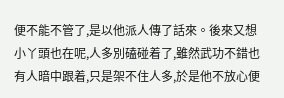便不能不管了,是以他派人傳了話來。後來又想小丫頭也在呢,人多別磕碰着了,雖然武功不錯也有人暗中跟着,只是架不住人多,於是他不放心便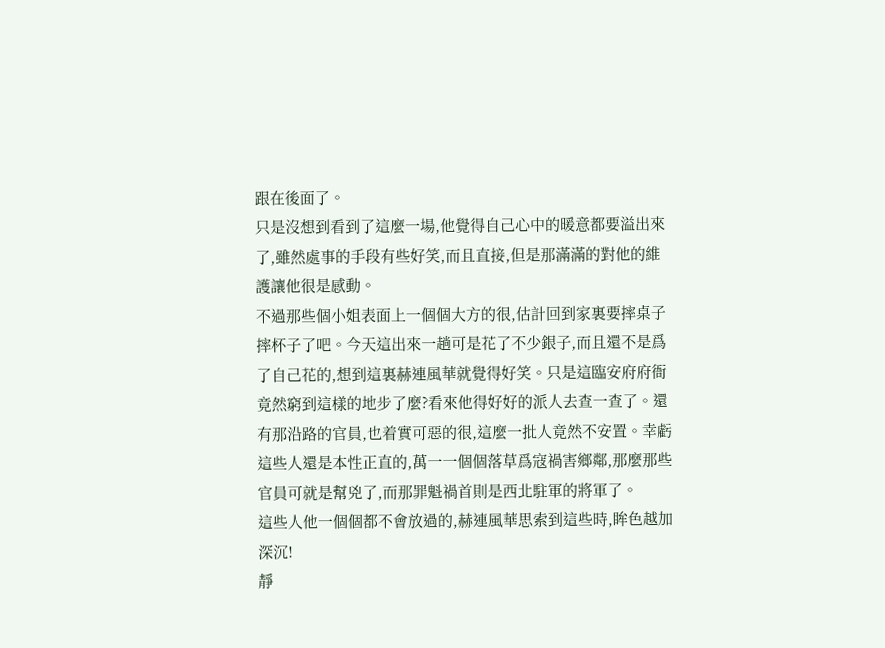跟在後面了。
只是沒想到看到了這麼一場,他覺得自己心中的暖意都要溢出來了,雖然處事的手段有些好笑,而且直接,但是那滿滿的對他的維護讓他很是感動。
不過那些個小姐表面上一個個大方的很,估計回到家裏要摔桌子摔杯子了吧。今天這出來一趟可是花了不少銀子,而且還不是爲了自己花的,想到這裏赫連風華就覺得好笑。只是這臨安府府衙竟然窮到這樣的地步了麼?看來他得好好的派人去查一查了。還有那沿路的官員,也着實可惡的很,這麼一批人竟然不安置。幸虧這些人還是本性正直的,萬一一個個落草爲寇禍害鄉鄰,那麼那些官員可就是幫兇了,而那罪魁禍首則是西北駐軍的將軍了。
這些人他一個個都不會放過的,赫連風華思索到這些時,眸色越加深沉!
靜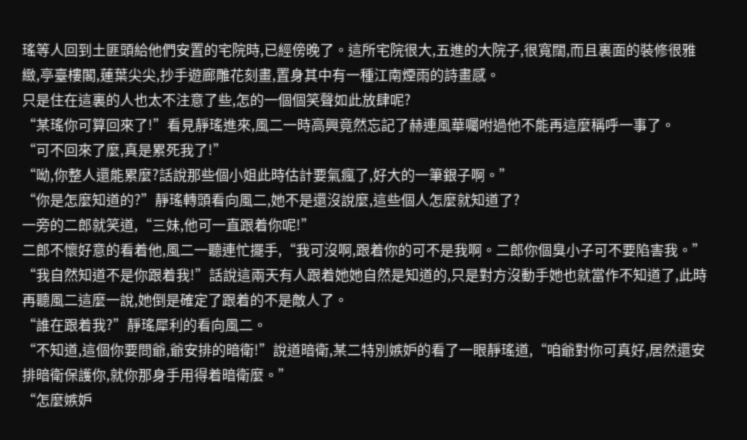瑤等人回到土匪頭給他們安置的宅院時,已經傍晚了。這所宅院很大,五進的大院子,很寬闊,而且裏面的裝修很雅緻,亭臺樓閣,蓮葉尖尖,抄手遊廊雕花刻畫,置身其中有一種江南煙雨的詩畫感。
只是住在這裏的人也太不注意了些,怎的一個個笑聲如此放肆呢?
“某瑤你可算回來了!”看見靜瑤進來,風二一時高興竟然忘記了赫連風華囑咐過他不能再這麼稱呼一事了。
“可不回來了麼,真是累死我了!”
“呦,你整人還能累麼?話說那些個小姐此時估計要氣瘋了,好大的一筆銀子啊。”
“你是怎麼知道的?”靜瑤轉頭看向風二,她不是還沒說麼,這些個人怎麼就知道了?
一旁的二郎就笑道,“三妹,他可一直跟着你呢!”
二郎不懷好意的看着他,風二一聽連忙擺手,“我可沒啊,跟着你的可不是我啊。二郎你個臭小子可不要陷害我。”
“我自然知道不是你跟着我!”話說這兩天有人跟着她她自然是知道的,只是對方沒動手她也就當作不知道了,此時再聽風二這麼一說,她倒是確定了跟着的不是敵人了。
“誰在跟着我?”靜瑤犀利的看向風二。
“不知道,這個你要問爺,爺安排的暗衛!”說道暗衛,某二特別嫉妒的看了一眼靜瑤道,“咱爺對你可真好,居然還安排暗衛保護你,就你那身手用得着暗衛麼。”
“怎麼嫉妒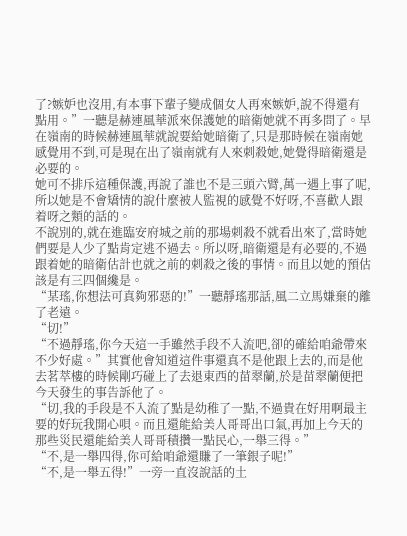了?嫉妒也沒用,有本事下輩子變成個女人再來嫉妒,說不得還有點用。”一聽是赫連風華派來保護她的暗衛她就不再多問了。早在嶺南的時候赫連風華就說要給她暗衛了,只是那時候在嶺南她感覺用不到,可是現在出了嶺南就有人來刺殺她,她覺得暗衛還是必要的。
她可不排斥這種保護,再說了誰也不是三頭六臂,萬一遇上事了呢,所以她是不會矯情的說什麼被人監視的感覺不好呀,不喜歡人跟着呀之類的話的。
不說別的,就在進臨安府城之前的那場刺殺不就看出來了,當時她們要是人少了點肯定逃不過去。所以呀,暗衛還是有必要的,不過跟着她的暗衛估計也就之前的刺殺之後的事情。而且以她的預估該是有三四個纔是。
“某瑤,你想法可真夠邪惡的!”一聽靜瑤那話,風二立馬嫌棄的離了老遠。
“切!”
“不過靜瑤,你今天這一手雖然手段不入流吧,卻的確給咱爺帶來不少好處。”其實他會知道這件事還真不是他跟上去的,而是他去茗萃樓的時候剛巧碰上了去退東西的苗翠蘭,於是苗翠蘭便把今天發生的事告訴他了。
“切,我的手段是不入流了點是幼稚了一點,不過貴在好用啊最主要的好玩我開心唄。而且還能給美人哥哥出口氣,再加上今天的那些災民還能給美人哥哥積攢一點民心,一舉三得。”
“不,是一舉四得,你可給咱爺還賺了一筆銀子呢!”
“不,是一舉五得!”一旁一直沒說話的土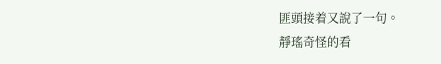匪頭接着又說了一句。
靜瑤奇怪的看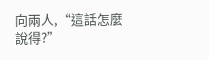向兩人,“這話怎麼說得?”